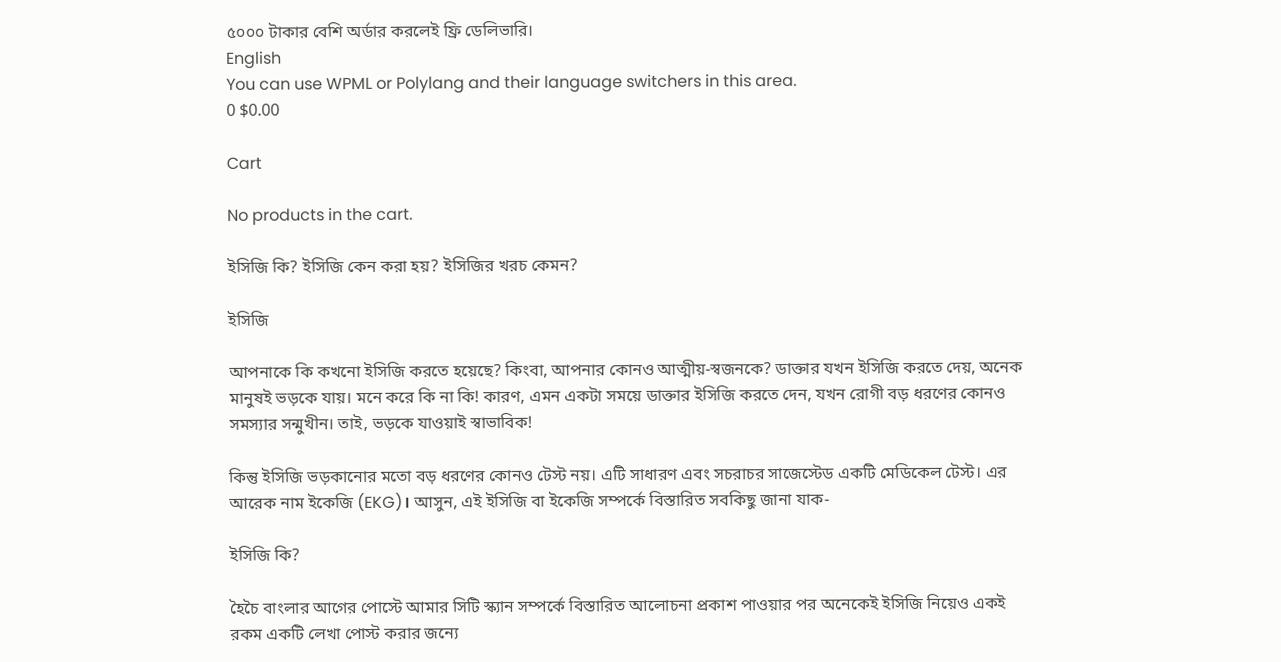৫০০০ টাকার বেশি অর্ডার করলেই ফ্রি ডেলিভারি।
English
You can use WPML or Polylang and their language switchers in this area.
0 $0.00

Cart

No products in the cart.

ইসিজি কি? ইসিজি কেন করা হয়? ইসিজির খরচ কেমন?

ইসিজি

আপনাকে কি কখনো ইসিজি করতে হয়েছে? কিংবা, আপনার কোনও আত্মীয়-স্বজনকে? ডাক্তার যখন ইসিজি করতে দেয়, অনেক মানুষই ভড়কে যায়। মনে করে কি না কি! কারণ, এমন একটা সময়ে ডাক্তার ইসিজি করতে দেন, যখন রোগী বড় ধরণের কোনও সমস্যার সন্মুখীন। তাই, ভড়কে যাওয়াই স্বাভাবিক!

কিন্তু ইসিজি ভড়কানোর মতো বড় ধরণের কোনও টেস্ট নয়। এটি সাধারণ এবং সচরাচর সাজেস্টেড একটি মেডিকেল টেস্ট। এর আরেক নাম ইকেজি (EKG)। আসুন, এই ইসিজি বা ইকেজি সম্পর্কে বিস্তারিত সবকিছু জানা যাক-

ইসিজি কি?

হৈচৈ বাংলার আগের পোস্টে আমার সিটি স্ক্যান সম্পর্কে বিস্তারিত আলোচনা প্রকাশ পাওয়ার পর অনেকেই ইসিজি নিয়েও একই রকম একটি লেখা পোস্ট করার জন্যে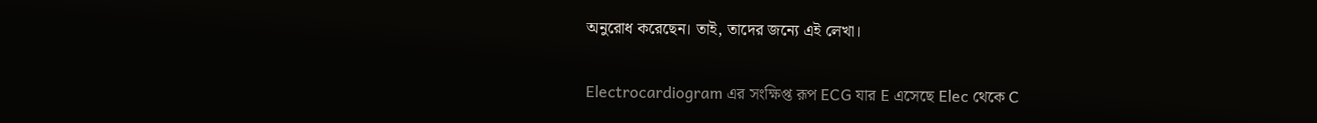অনুরোধ করেছেন। তাই, তাদের জন্যে এই লেখা।

Electrocardiogram এর সংক্ষিপ্ত রূপ ECG যার E এসেছে Elec থেকে C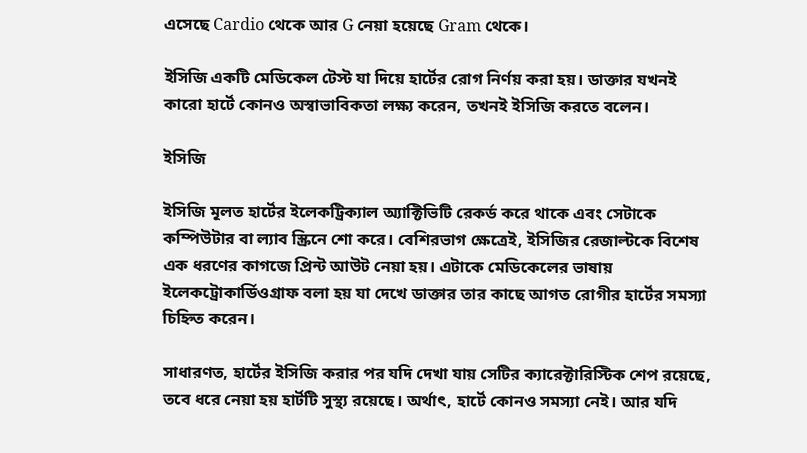এসেছে Cardio থেকে আর G নেয়া হয়েছে Gram থেকে।

ইসিজি একটি মেডিকেল টেস্ট যা দিয়ে হার্টের রোগ নির্ণয় করা হয়। ডাক্তার যখনই কারো হার্টে কোনও অস্বাভাবিকতা লক্ষ্য করেন, তখনই ইসিজি করতে বলেন।

ইসিজি

ইসিজি মূলত হার্টের ইলেকট্রিক্যাল অ্যাক্টিভিটি রেকর্ড করে থাকে এবং সেটাকে কম্পিউটার বা ল্যাব স্ক্রিনে শো করে। বেশিরভাগ ক্ষেত্রেই, ইসিজির রেজাল্টকে বিশেষ এক ধরণের কাগজে প্রিন্ট আউট নেয়া হয়। এটাকে মেডিকেলের ভাষায় ইলেকট্রোকার্ডিওগ্রাফ বলা হয় যা দেখে ডাক্তার তার কাছে আগত রোগীর হার্টের সমস্যা চিহ্নিত করেন।

সাধারণত, হার্টের ইসিজি করার পর যদি দেখা যায় সেটির ক্যারেক্টারিস্টিক শেপ রয়েছে, তবে ধরে নেয়া হয় হার্টটি সুস্থ্য রয়েছে। অর্থাৎ, হার্টে কোনও সমস্যা নেই। আর যদি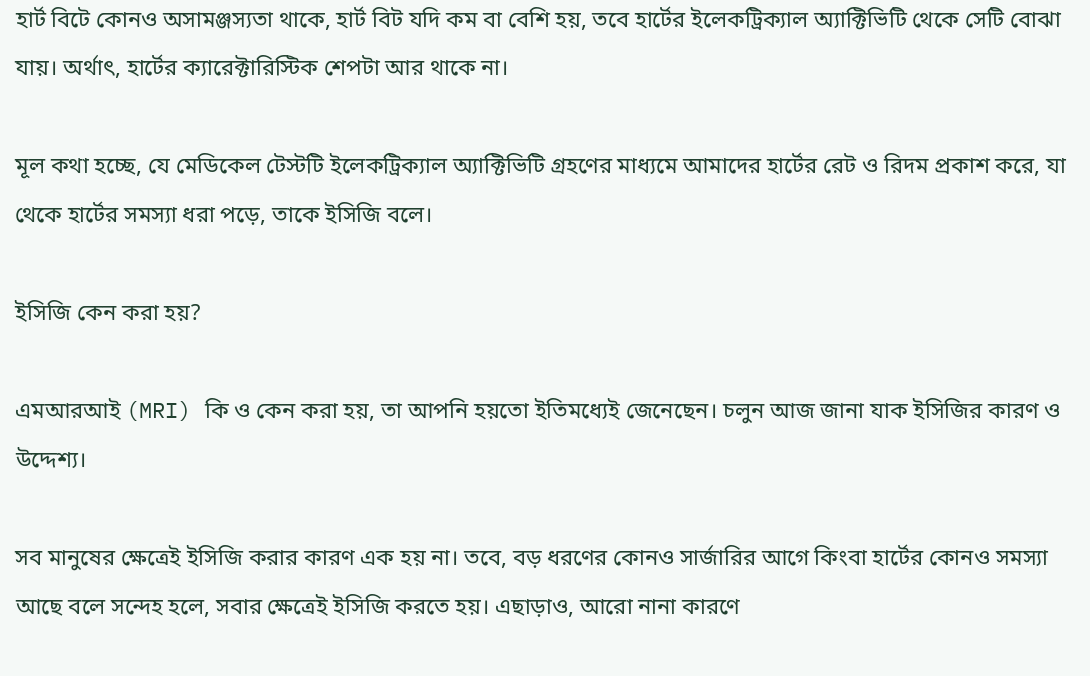হার্ট বিটে কোনও অসামঞ্জস্যতা থাকে, হার্ট বিট যদি কম বা বেশি হয়, তবে হার্টের ইলেকট্রিক্যাল অ্যাক্টিভিটি থেকে সেটি বোঝা যায়। অর্থাৎ, হার্টের ক্যারেক্টারিস্টিক শেপটা আর থাকে না।

মূল কথা হচ্ছে, যে মেডিকেল টেস্টটি ইলেকট্রিক্যাল অ্যাক্টিভিটি গ্রহণের মাধ্যমে আমাদের হার্টের রেট ও রিদম প্রকাশ করে, যা থেকে হার্টের সমস্যা ধরা পড়ে, তাকে ইসিজি বলে।

ইসিজি কেন করা হয়?

এমআরআই (MRI) কি ও কেন করা হয়, তা আপনি হয়তো ইতিমধ্যেই জেনেছেন। চলুন আজ জানা যাক ইসিজির কারণ ও উদ্দেশ্য।

সব মানুষের ক্ষেত্রেই ইসিজি করার কারণ এক হয় না। তবে, বড় ধরণের কোনও সার্জারির আগে কিংবা হার্টের কোনও সমস্যা আছে বলে সন্দেহ হলে, সবার ক্ষেত্রেই ইসিজি করতে হয়। এছাড়াও, আরো নানা কারণে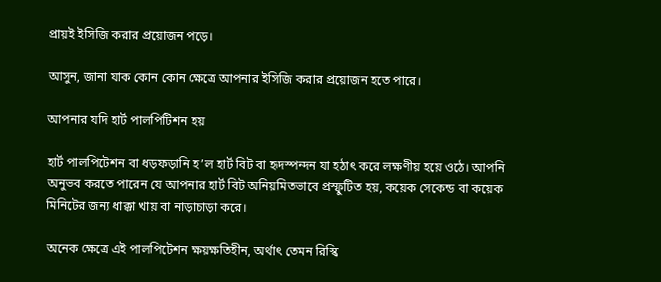প্রায়ই ইসিজি করার প্রয়োজন পড়ে।

আসুন, জানা যাক কোন কোন ক্ষেত্রে আপনার ইসিজি করার প্রয়োজন হতে পারে।

আপনার যদি হার্ট পালপিটিশন হয়

হার্ট পালপিটেশন বা ধড়ফড়ানি হ’ল হার্ট বিট বা হৃদস্পন্দন যা হঠাৎ করে লক্ষণীয় হয়ে ওঠে। আপনি অনুভব করতে পারেন যে আপনার হার্ট বিট অনিয়মিতভাবে প্রস্ফুটিত হয়, কয়েক সেকেন্ড বা কয়েক মিনিটের জন্য ধাক্কা খায় বা নাড়াচাড়া করে।

অনেক ক্ষেত্রে এই পালপিটেশন ক্ষয়ক্ষতিহীন, অর্থাৎ তেমন রিস্কি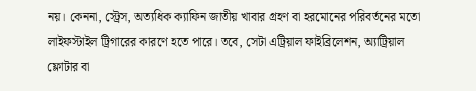নয়। কেননা, স্ট্রেস, অত্যধিক ক্যাফিন জাতীয় খাবার গ্রহণ বা হরমোনের পরিবর্তনের মতো লাইফস্টাইল ট্রিগারের কারণে হতে পারে। তবে, সেটা এট্রিয়াল ফাইব্রিলেশন, অ্যাট্রিয়াল ফ্লোটার বা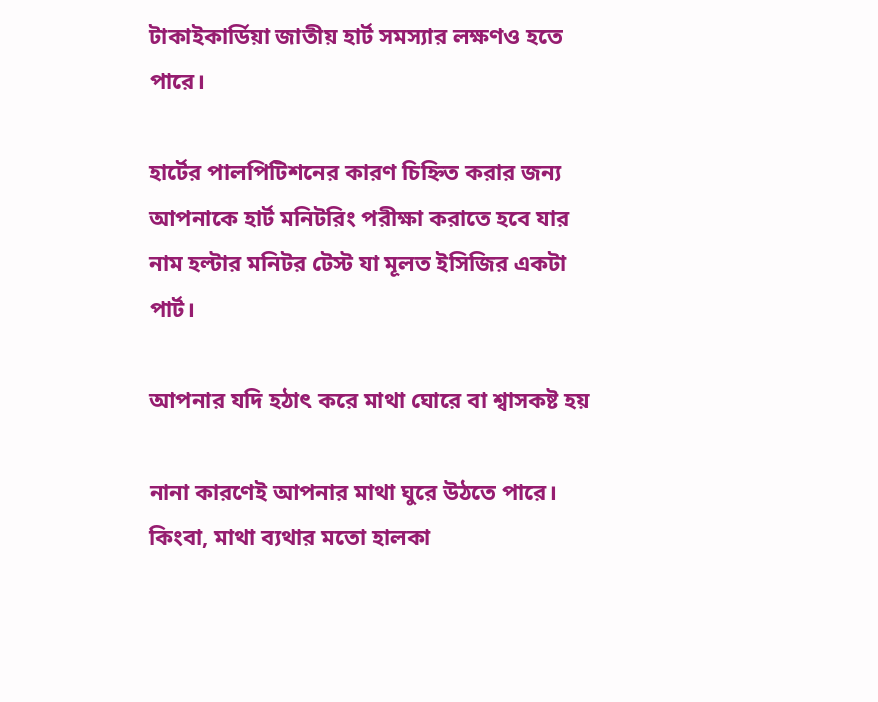টাকাইকার্ডিয়া জাতীয় হার্ট সমস্যার লক্ষণও হতে পারে।

হার্টের পালপিটিশনের কারণ চিহ্নিত করার জন্য আপনাকে হার্ট মনিটরিং পরীক্ষা করাতে হবে যার নাম হল্টার মনিটর টেস্ট যা মূলত ইসিজির একটা পার্ট।

আপনার যদি হঠাৎ করে মাথা ঘোরে বা শ্বাসকষ্ট হয়

নানা কারণেই আপনার মাথা ঘুরে উঠতে পারে। কিংবা, মাথা ব্যথার মতো হালকা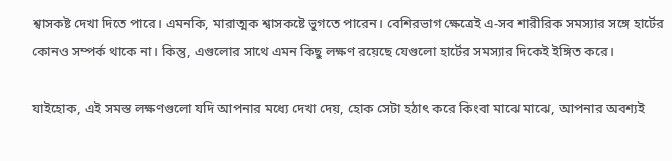শ্বাসকষ্ট দেখা দিতে পারে। এমনকি, মারাত্মক শ্বাসকষ্টে ভুগতে পারেন। বেশিরভাগ ক্ষেত্রেই এ-সব শারীরিক সমস্যার সঙ্গে হার্টের কোনও সম্পর্ক থাকে না। কিন্তু, এগুলোর সাথে এমন কিছু লক্ষণ রয়েছে যেগুলো হার্টের সমস্যার দিকেই ইঙ্গিত করে।

যাইহোক, এই সমস্ত লক্ষণগুলো যদি আপনার মধ্যে দেখা দেয়, হোক সেটা হঠাৎ করে কিংবা মাঝে মাঝে, আপনার অবশ্যই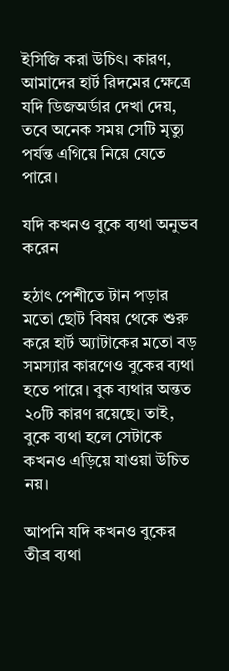ইসিজি করা উচিৎ। কারণ, আমাদের হার্ট রিদমের ক্ষেত্রে যদি ডিজঅর্ডার দেখা দেয়, তবে অনেক সময় সেটি মৃত্যু পর্যন্ত এগিয়ে নিয়ে যেতে পারে।

যদি কখনও বুকে ব্যথা অনুভব করেন

হঠাৎ পেশীতে টান পড়ার মতো ছোট বিষয় থেকে শুরু করে হার্ট অ্যাটাকের মতো বড় সমস্যার কারণেও বুকের ব্যথা হতে পারে। বুক ব্যথার অন্তত ২০টি কারণ রয়েছে। তাই, বুকে ব্যথা হলে সেটাকে কখনও এড়িয়ে যাওয়া উচিত নয়।

আপনি যদি কখনও বুকের তীব্র ব্যথা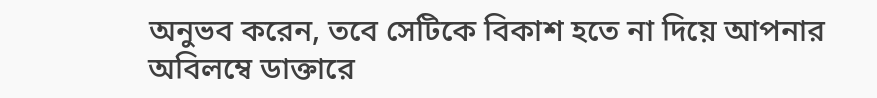অনুভব করেন, তবে সেটিকে বিকাশ হতে না দিয়ে আপনার অবিলম্বে ডাক্তারে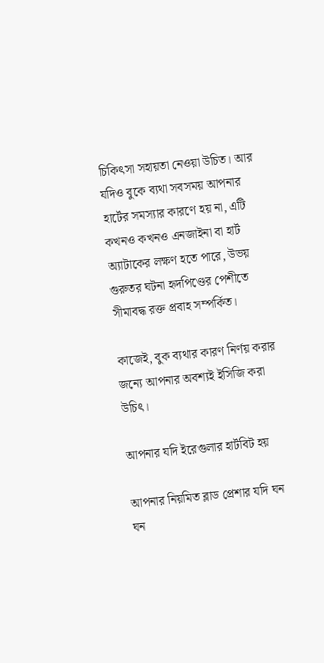চিকিৎসা সহায়তা নেওয়া উচিত। আর যদিও বুকে ব্যথা সবসময় আপনার হার্টের সমস্যার কারণে হয় না, এটি কখনও কখনও এনজাইনা বা হার্ট অ্যাটাকের লক্ষণ হতে পারে, উভয় গুরুতর ঘটনা হৃদপিণ্ডের পেশীতে সীমাবদ্ধ রক্ত প্রবাহ সম্পর্কিত।

কাজেই, বুক ব্যথার কারণ নির্ণয় করার জন্যে আপনার অবশ্যই ইসিজি করা উচিৎ।

আপনার যদি ইরেগুলার হার্টবিট হয়

আপনার নিয়মিত ব্লাড প্রেশার যদি ঘন ঘন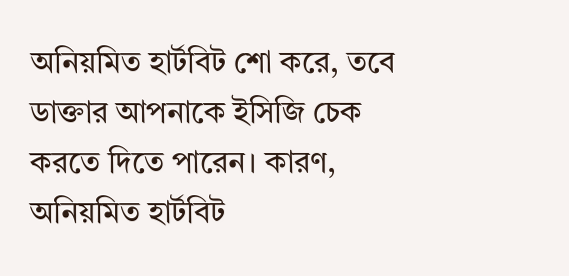অনিয়মিত হার্টবিট শো করে, তবে ডাক্তার আপনাকে ইসিজি চেক করতে দিতে পারেন। কারণ, অনিয়মিত হার্টবিট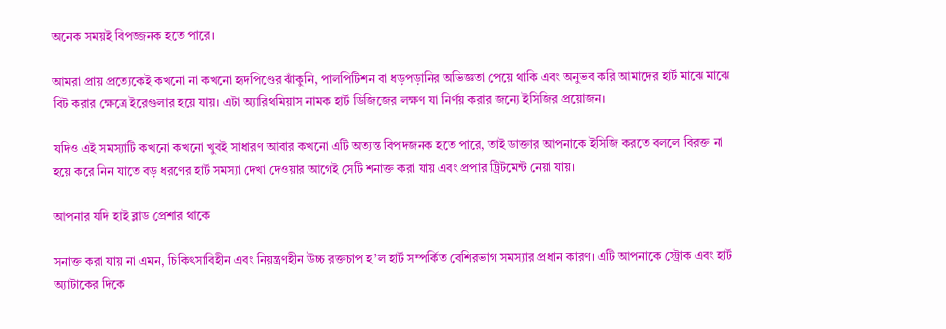অনেক সময়ই বিপজ্জনক হতে পারে।

আমরা প্রায় প্রত্যেকেই কখনো না কখনো হৃদপিণ্ডের ঝাঁকুনি, পালপিটিশন বা ধড়পড়ানির অভিজ্ঞতা পেয়ে থাকি এবং অনুভব করি আমাদের হার্ট মাঝে মাঝে বিট করার ক্ষেত্রে ইরেগুলার হয়ে যায়। এটা অ্যারিথমিয়াস নামক হার্ট ডিজিজের লক্ষণ যা নির্ণয় করার জন্যে ইসিজির প্রয়োজন।

যদিও এই সমস্যাটি কখনো কখনো খুবই সাধারণ আবার কখনো এটি অত্যন্ত বিপদজনক হতে পারে, তাই ডাক্তার আপনাকে ইসিজি করতে বললে বিরক্ত না হয়ে করে নিন যাতে বড় ধরণের হার্ট সমস্যা দেখা দেওয়ার আগেই সেটি শনাক্ত করা যায় এবং প্রপার ট্রিটমেন্ট নেয়া যায়।

আপনার যদি হাই ব্লাড প্রেশার থাকে

সনাক্ত করা যায় না এমন, চিকিৎসাবিহীন এবং নিয়ন্ত্রণহীন উচ্চ রক্তচাপ হ’ল হার্ট সম্পর্কিত বেশিরভাগ সমস্যার প্রধান কারণ। এটি আপনাকে স্ট্রোক এবং হার্ট অ্যাটাকের দিকে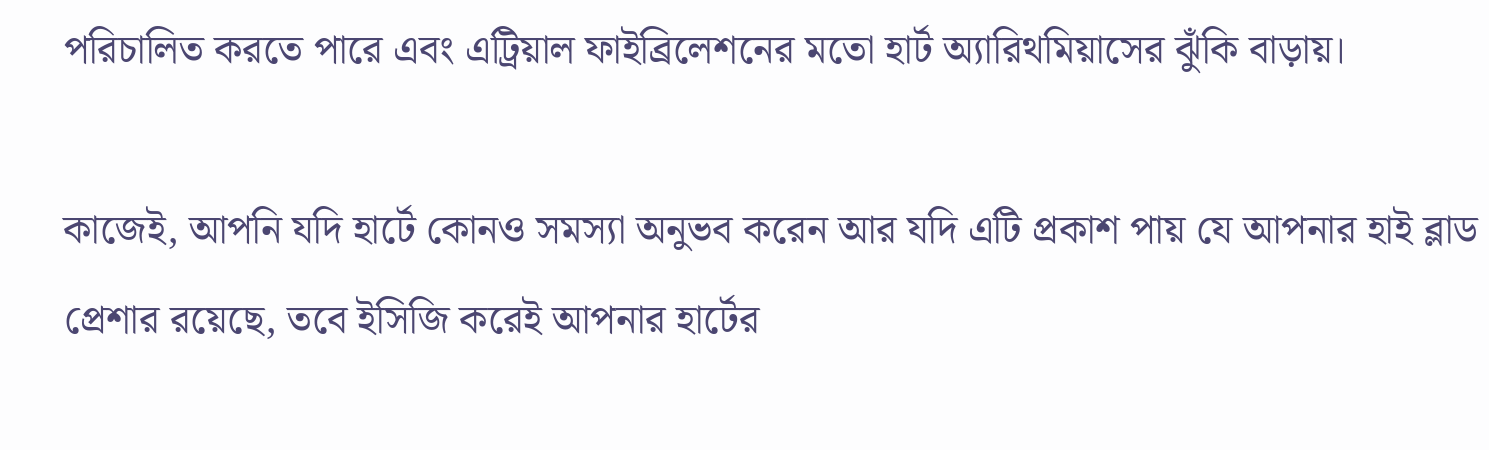পরিচালিত করতে পারে এবং এট্রিয়াল ফাইব্রিলেশনের মতো হার্ট অ্যারিথমিয়াসের ঝুঁকি বাড়ায়।

কাজেই, আপনি যদি হার্টে কোনও সমস্যা অনুভব করেন আর যদি এটি প্রকাশ পায় যে আপনার হাই ব্লাড প্রেশার রয়েছে, তবে ইসিজি করেই আপনার হার্টের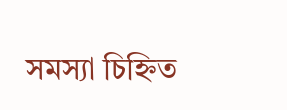সমস্যা চিহ্নিত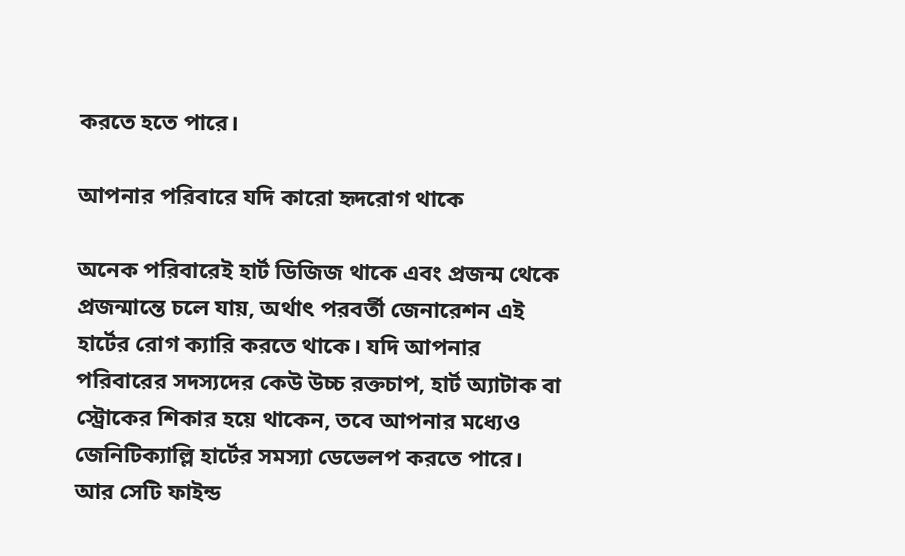করতে হতে পারে।

আপনার পরিবারে যদি কারো হৃদরোগ থাকে

অনেক পরিবারেই হার্ট ডিজিজ থাকে এবং প্রজন্ম থেকে প্রজন্মান্তে চলে যায়, অর্থাৎ পরবর্তী জেনারেশন এই হার্টের রোগ ক্যারি করতে থাকে। যদি আপনার পরিবারের সদস্যদের কেউ উচ্চ রক্তচাপ, হার্ট অ্যাটাক বা স্ট্রোকের শিকার হয়ে থাকেন, তবে আপনার মধ্যেও জেনিটিক্যাল্লি হার্টের সমস্যা ডেভেলপ করতে পারে। আর সেটি ফাইন্ড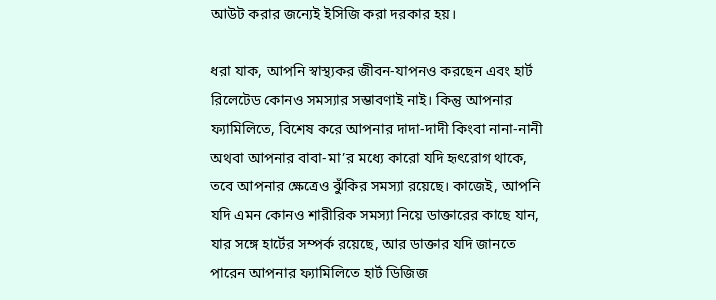আউট করার জন্যেই ইসিজি করা দরকার হয়।

ধরা যাক, আপনি স্বাস্থ্যকর জীবন-যাপনও করছেন এবং হার্ট রিলেটেড কোনও সমস্যার সম্ভাবণাই নাই। কিন্তু আপনার ফ্যামিলিতে, বিশেষ করে আপনার দাদা-দাদী কিংবা নানা-নানী অথবা আপনার বাবা-মা’র মধ্যে কারো যদি হৃৎরোগ থাকে, তবে আপনার ক্ষেত্রেও ঝুঁকির সমস্যা রয়েছে। কাজেই, আপনি যদি এমন কোনও শারীরিক সমস্যা নিয়ে ডাক্তারের কাছে যান, যার সঙ্গে হার্টের সম্পর্ক রয়েছে, আর ডাক্তার যদি জানতে পারেন আপনার ফ্যামিলিতে হার্ট ডিজিজ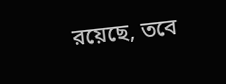রয়েছে, তবে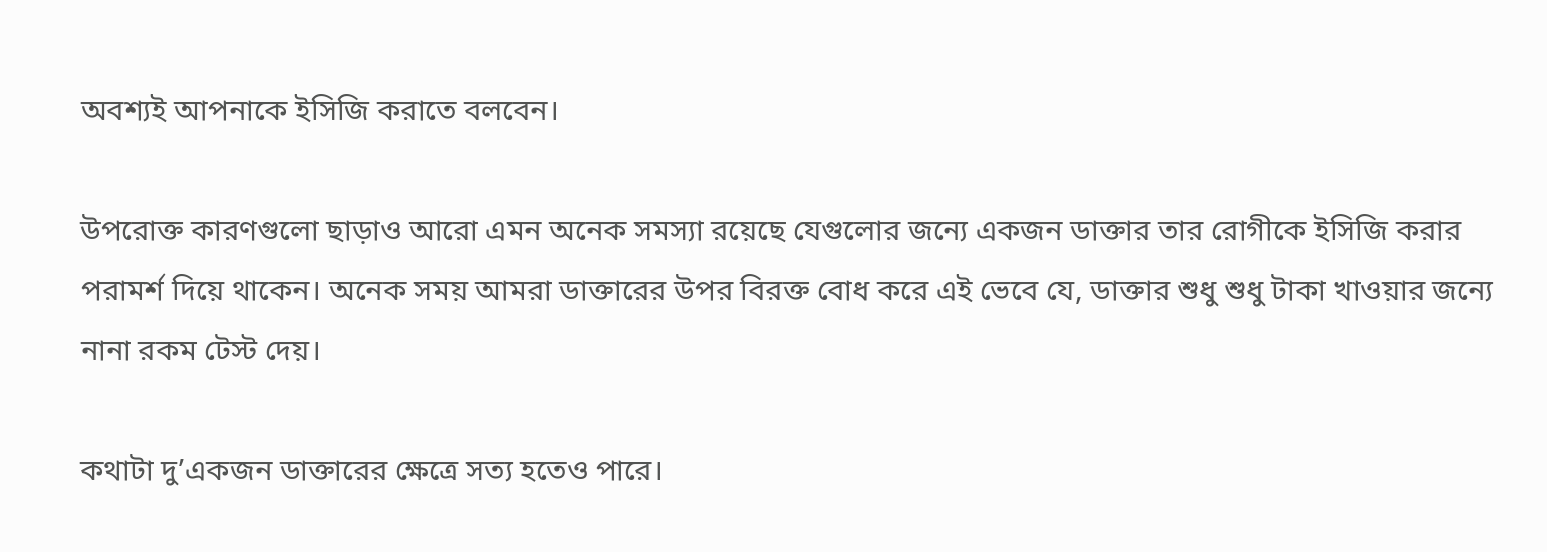অবশ্যই আপনাকে ইসিজি করাতে বলবেন।

উপরোক্ত কারণগুলো ছাড়াও আরো এমন অনেক সমস্যা রয়েছে যেগুলোর জন্যে একজন ডাক্তার তার রোগীকে ইসিজি করার পরামর্শ দিয়ে থাকেন। অনেক সময় আমরা ডাক্তারের উপর বিরক্ত বোধ করে এই ভেবে যে, ডাক্তার শুধু শুধু টাকা খাওয়ার জন্যে নানা রকম টেস্ট দেয়।

কথাটা দু’একজন ডাক্তারের ক্ষেত্রে সত্য হতেও পারে।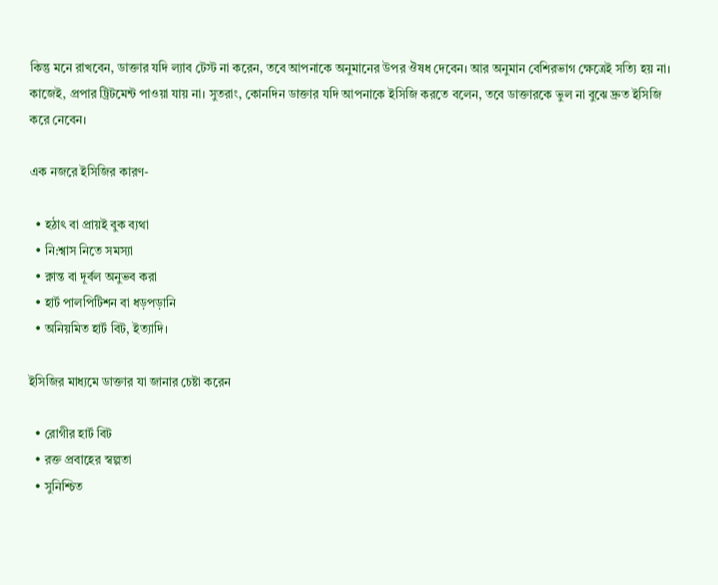কিন্তু মনে রাখবেন, ডাক্তার যদি ল্যাব টেস্ট না করেন, তবে আপনাকে অনুমানের উপর ঔষধ দেবেন। আর অনুমান বেশিরভাগ ক্ষেত্রেই সত্যি হয় না। কাজেই, প্রপার ট্রিটমেন্ট পাওয়া যায় না। সুতরাং, কোনদিন ডাক্তার যদি আপনাকে ইসিজি করতে বলেন, তবে ডাক্তারকে ভুল না বুঝে দ্রুত ইসিজি করে নেবেন।

এক নজরে ইসিজির কারণ-

  • হঠাৎ বা প্রায়ই বুক ব্যথা
  • নি:শ্বাস নিতে সমস্যা
  • ক্নান্ত বা দূর্বল অনুভব করা
  • হার্ট পালপিটিশন বা ধড়পড়ানি
  • অনিয়মিত হার্ট বিট, ইত্যাদি।

ইসিজির মাধ্যমে ডাক্তার যা জানার চেষ্টা করেন

  • রোগীর হার্ট বিট
  • রক্ত প্রবাহের স্বল্পতা
  • সুনিশ্চিত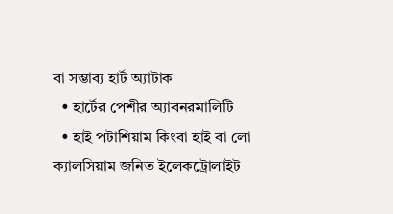বা সম্ভাব্য হার্ট অ্যাটাক
  • হার্টের পেশীর অ্যাবনরমালিটি
  • হাই পটাশিয়াম কিংবা হাই বা লো ক্যালসিয়াম জনিত ইলেকট্রোলাইট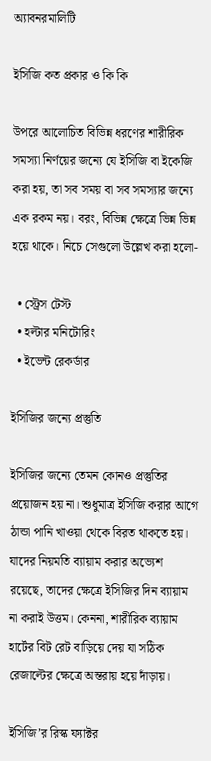অ্যাবনরমালিটি

ইসিজি কত প্রকার ও কি কি

উপরে আলোচিত বিভিন্ন ধরণের শারীরিক সমস্যা নির্ণয়ের জন্যে যে ইসিজি বা ইকেজি করা হয়, তা সব সময় বা সব সমস্যার জন্যে এক রকম নয়। বরং, বিভিন্ন ক্ষেত্রে ভিন্ন ভিন্ন হয়ে থাকে। নিচে সেগুলো উল্লেখ করা হলো-

  • স্ট্রেস টেস্ট
  • হল্টার মনিটোরিং
  • ইভেন্ট রেকর্ডার

ইসিজির জন্যে প্রস্তুতি

ইসিজির জন্যে তেমন কোনও প্রস্তুতির প্রয়োজন হয় না। শুধুমাত্র ইসিজি করার আগে ঠান্ডা পানি খাওয়া থেকে বিরত থাকতে হয়। যাদের নিয়মতি ব্যায়াম করার অভ্যেশ রয়েছে, তাদের ক্ষেত্রে ইসিজির দিন ব্যায়াম না করাই উত্তম। কেননা, শারীরিক ব্যায়াম হার্টের বিট রেট বাড়িয়ে দেয় যা সঠিক রেজাল্টের ক্ষেত্রে অন্তরায় হয়ে দাঁড়ায়।

ইসিজি’র রিস্ক ফ্যাক্টর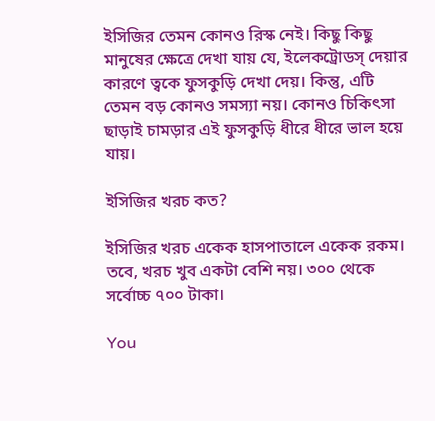ইসিজির তেমন কোনও রিস্ক নেই। কিছু কিছু মানুষের ক্ষেত্রে দেখা যায় যে, ইলেকট্রোডস্ দেয়ার কারণে ত্বকে ফুসকুড়ি দেখা দেয়। কিন্তু, এটি তেমন বড় কোনও সমস্যা নয়। কোনও চিকিৎসা ছাড়াই চামড়ার এই ফুসকুড়ি ধীরে ধীরে ভাল হয়ে যায়।

ইসিজির খরচ কত?

ইসিজির খরচ একেক হাসপাতালে একেক রকম। তবে, খরচ খুব একটা বেশি নয়। ৩০০ থেকে সর্বোচ্চ ৭০০ টাকা।

You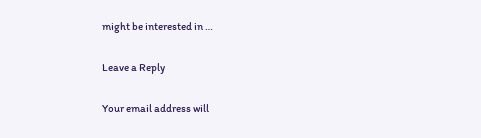might be interested in …

Leave a Reply

Your email address will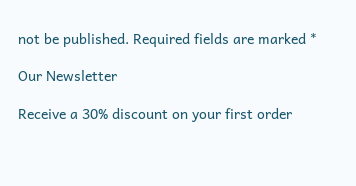not be published. Required fields are marked *

Our Newsletter

Receive a 30% discount on your first order